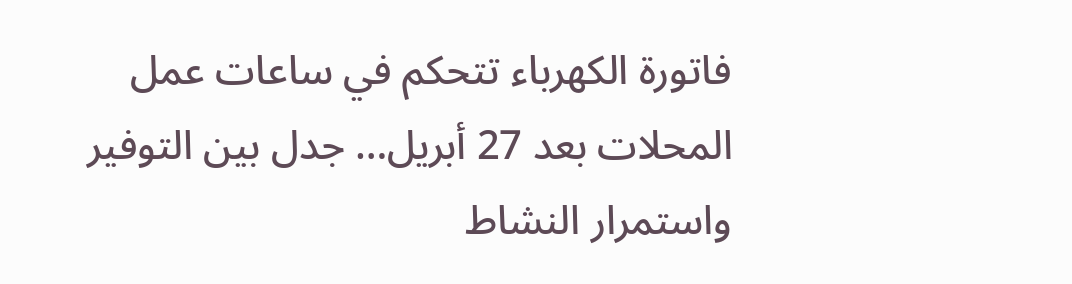فاتورة الكهرباء تتحكم في ساعات عمل المحلات بعد 27 أبريل… جدل بين التوفير واستمرار النشاط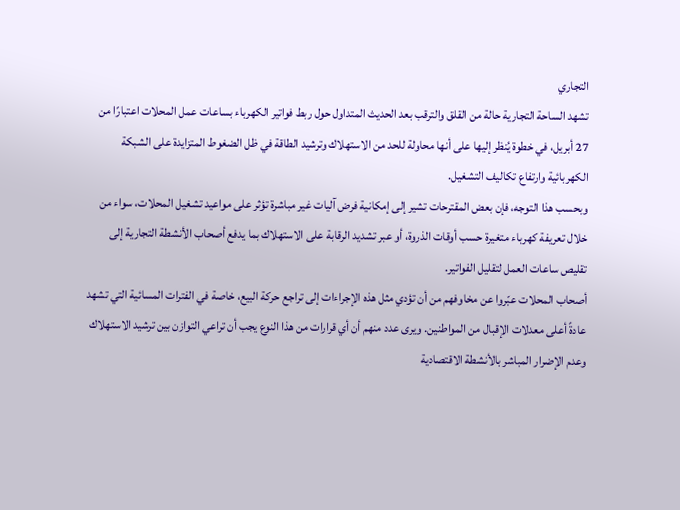التجاري
تشهد الساحة التجارية حالة من القلق والترقب بعد الحديث المتداول حول ربط فواتير الكهرباء بساعات عمل المحلات اعتبارًا من 27 أبريل، في خطوة يُنظر إليها على أنها محاولة للحد من الاستهلاك وترشيد الطاقة في ظل الضغوط المتزايدة على الشبكة الكهربائية وارتفاع تكاليف التشغيل.
وبحسب هذا التوجه، فإن بعض المقترحات تشير إلى إمكانية فرض آليات غير مباشرة تؤثر على مواعيد تشغيل المحلات، سواء من خلال تعريفة كهرباء متغيرة حسب أوقات الذروة، أو عبر تشديد الرقابة على الاستهلاك بما يدفع أصحاب الأنشطة التجارية إلى تقليص ساعات العمل لتقليل الفواتير.
أصحاب المحلات عبّروا عن مخاوفهم من أن تؤدي مثل هذه الإجراءات إلى تراجع حركة البيع، خاصة في الفترات المسائية التي تشهد عادةً أعلى معدلات الإقبال من المواطنين. ويرى عدد منهم أن أي قرارات من هذا النوع يجب أن تراعي التوازن بين ترشيد الاستهلاك وعدم الإضرار المباشر بالأنشطة الاقتصادية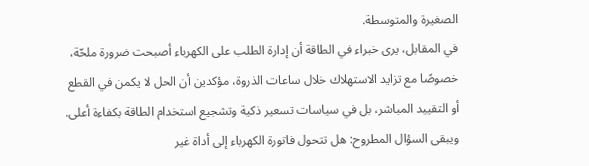الصغيرة والمتوسطة.
في المقابل، يرى خبراء في الطاقة أن إدارة الطلب على الكهرباء أصبحت ضرورة ملحّة، خصوصًا مع تزايد الاستهلاك خلال ساعات الذروة، مؤكدين أن الحل لا يكمن في القطع أو التقييد المباشر، بل في سياسات تسعير ذكية وتشجيع استخدام الطاقة بكفاءة أعلى.
ويبقى السؤال المطروح: هل تتحول فاتورة الكهرباء إلى أداة غير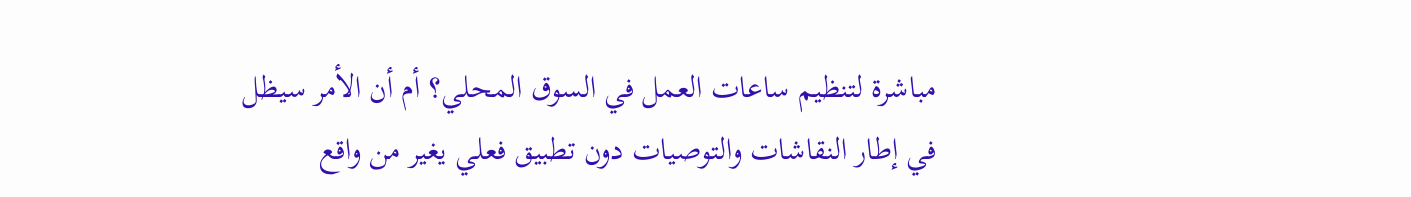مباشرة لتنظيم ساعات العمل في السوق المحلي؟ أم أن الأمر سيظل في إطار النقاشات والتوصيات دون تطبيق فعلي يغير من واقع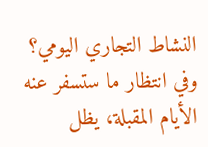النشاط التجاري اليومي؟
وفي انتظار ما ستسفر عنه الأيام المقبلة، يظل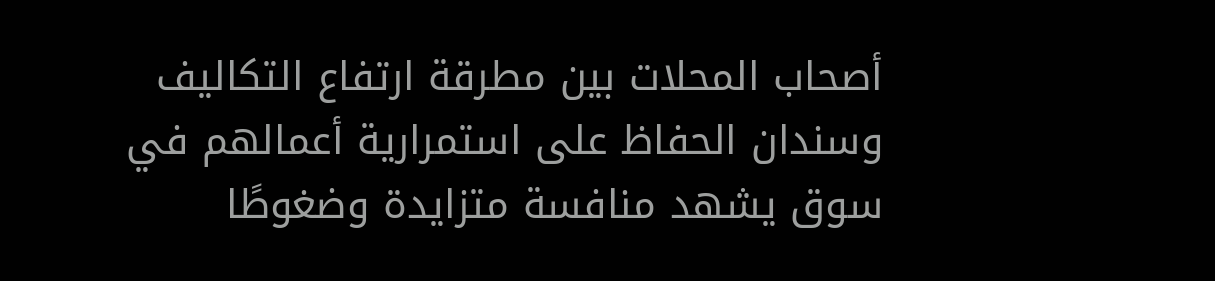أصحاب المحلات بين مطرقة ارتفاع التكاليف وسندان الحفاظ على استمرارية أعمالهم في سوق يشهد منافسة متزايدة وضغوطًا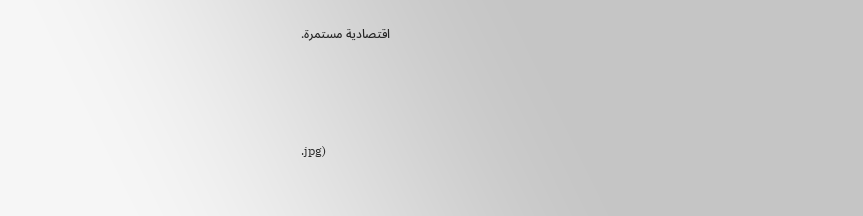اقتصادية مستمرة.




.jpg)